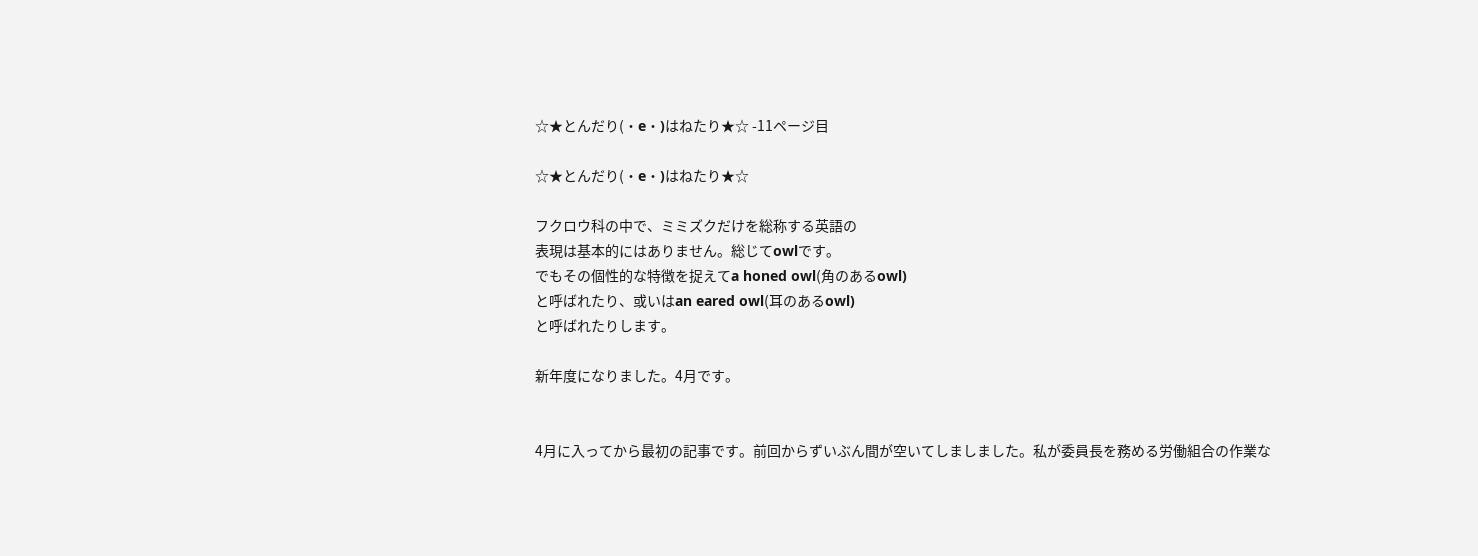☆★とんだり(・e・)はねたり★☆ -11ページ目

☆★とんだり(・e・)はねたり★☆

フクロウ科の中で、ミミズクだけを総称する英語の
表現は基本的にはありません。総じてowlです。
でもその個性的な特徴を捉えてa honed owl(角のあるowl)
と呼ばれたり、或いはan eared owl(耳のあるowl)
と呼ばれたりします。

新年度になりました。4月です。


4月に入ってから最初の記事です。前回からずいぶん間が空いてしましました。私が委員長を務める労働組合の作業な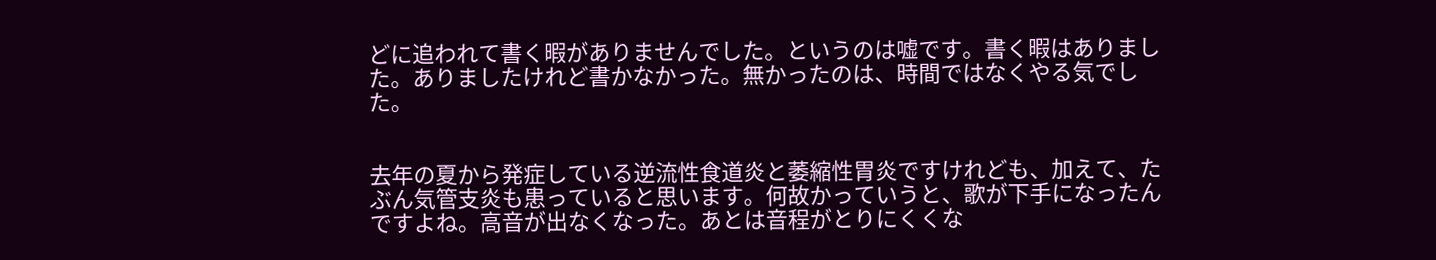どに追われて書く暇がありませんでした。というのは嘘です。書く暇はありました。ありましたけれど書かなかった。無かったのは、時間ではなくやる気でした。


去年の夏から発症している逆流性食道炎と萎縮性胃炎ですけれども、加えて、たぶん気管支炎も患っていると思います。何故かっていうと、歌が下手になったんですよね。高音が出なくなった。あとは音程がとりにくくな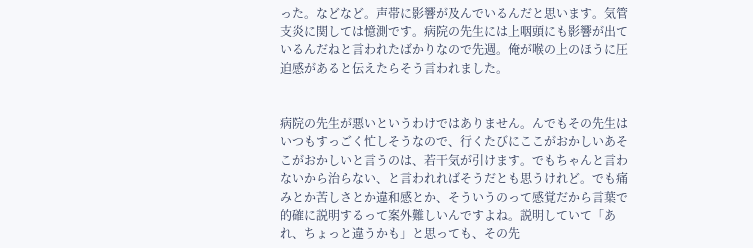った。などなど。声帯に影響が及んでいるんだと思います。気管支炎に関しては憶測です。病院の先生には上咽頭にも影響が出ているんだねと言われたばかりなので先週。俺が喉の上のほうに圧迫感があると伝えたらそう言われました。


病院の先生が悪いというわけではありません。んでもその先生はいつもすっごく忙しそうなので、行くたびにここがおかしいあそこがおかしいと言うのは、若干気が引けます。でもちゃんと言わないから治らない、と言われればそうだとも思うけれど。でも痛みとか苦しさとか違和感とか、そういうのって感覚だから言葉で的確に説明するって案外難しいんですよね。説明していて「あれ、ちょっと違うかも」と思っても、その先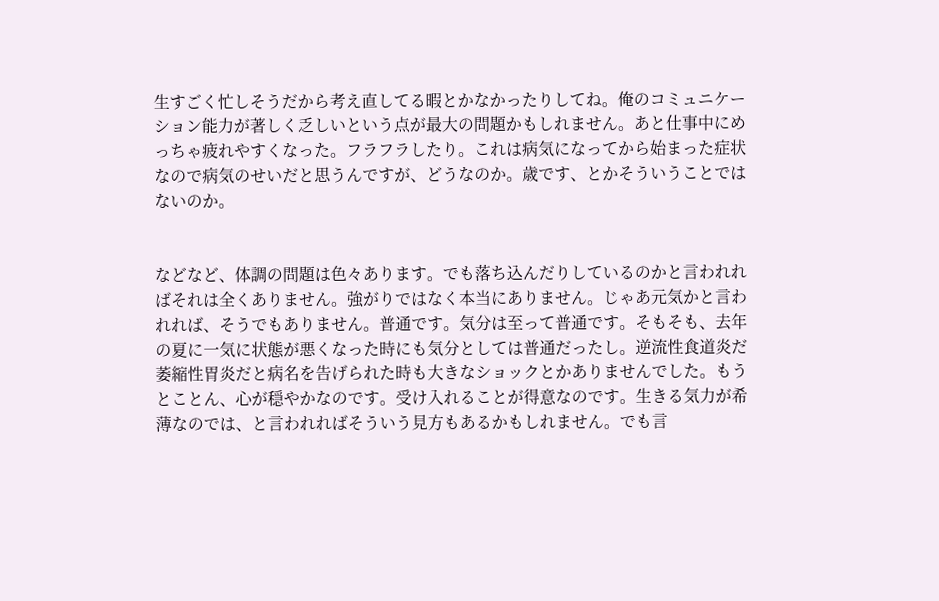生すごく忙しそうだから考え直してる暇とかなかったりしてね。俺のコミュニケーション能力が著しく乏しいという点が最大の問題かもしれません。あと仕事中にめっちゃ疲れやすくなった。フラフラしたり。これは病気になってから始まった症状なので病気のせいだと思うんですが、どうなのか。歳です、とかそういうことではないのか。


などなど、体調の問題は色々あります。でも落ち込んだりしているのかと言われればそれは全くありません。強がりではなく本当にありません。じゃあ元気かと言われれば、そうでもありません。普通です。気分は至って普通です。そもそも、去年の夏に一気に状態が悪くなった時にも気分としては普通だったし。逆流性食道炎だ萎縮性胃炎だと病名を告げられた時も大きなショックとかありませんでした。もうとことん、心が穏やかなのです。受け入れることが得意なのです。生きる気力が希薄なのでは、と言われればそういう見方もあるかもしれません。でも言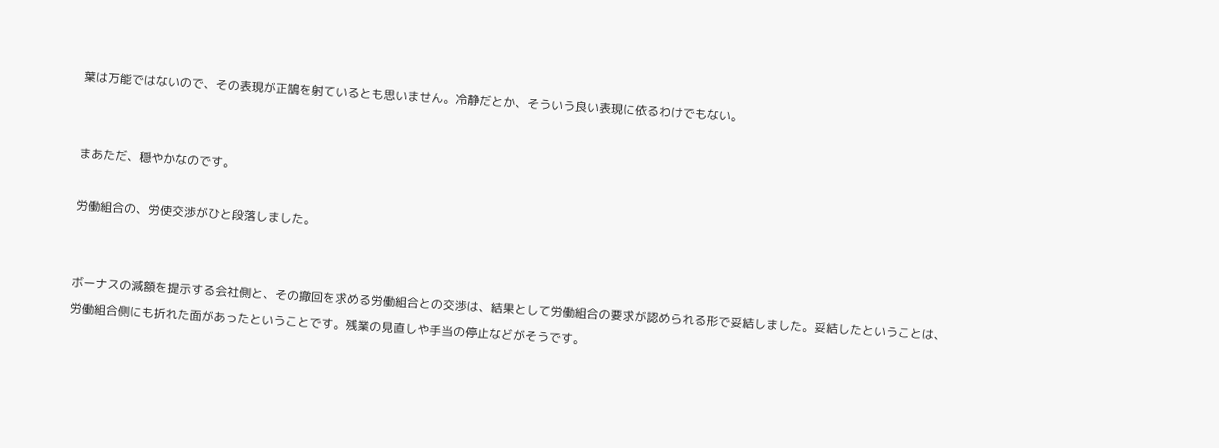葉は万能ではないので、その表現が正鵠を射ているとも思いません。冷静だとか、そういう良い表現に依るわけでもない。


まあただ、穏やかなのです。

労働組合の、労使交渉がひと段落しました。


ボーナスの減額を提示する会社側と、その撤回を求める労働組合との交渉は、結果として労働組合の要求が認められる形で妥結しました。妥結したということは、労働組合側にも折れた面があったということです。残業の見直しや手当の停止などがそうです。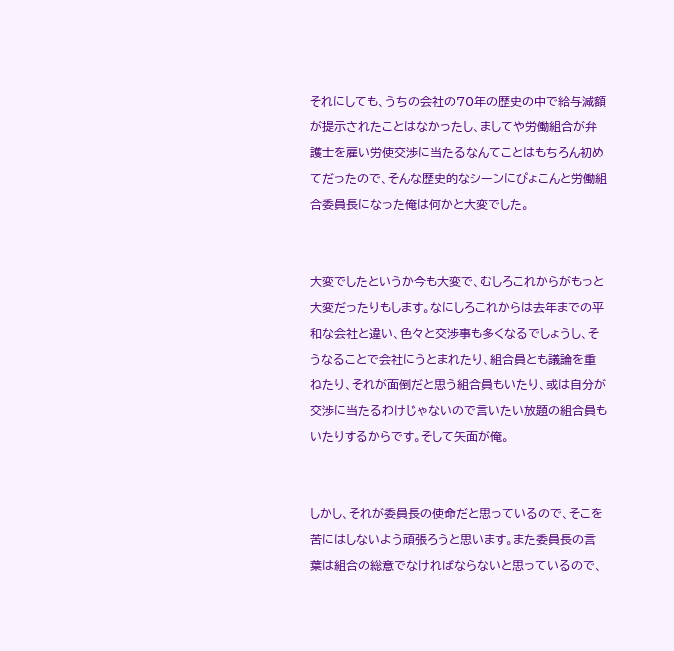それにしても、うちの会社の70年の歴史の中で給与減額が提示されたことはなかったし、ましてや労働組合が弁護士を雇い労使交渉に当たるなんてことはもちろん初めてだったので、そんな歴史的なシーンにぴょこんと労働組合委員長になった俺は何かと大変でした。


大変でしたというか今も大変で、むしろこれからがもっと大変だったりもします。なにしろこれからは去年までの平和な会社と違い、色々と交渉事も多くなるでしょうし、そうなることで会社にうとまれたり、組合員とも議論を重ねたり、それが面倒だと思う組合員もいたり、或は自分が交渉に当たるわけじゃないので言いたい放題の組合員もいたりするからです。そして矢面が俺。


しかし、それが委員長の使命だと思っているので、そこを苦にはしないよう頑張ろうと思います。また委員長の言葉は組合の総意でなければならないと思っているので、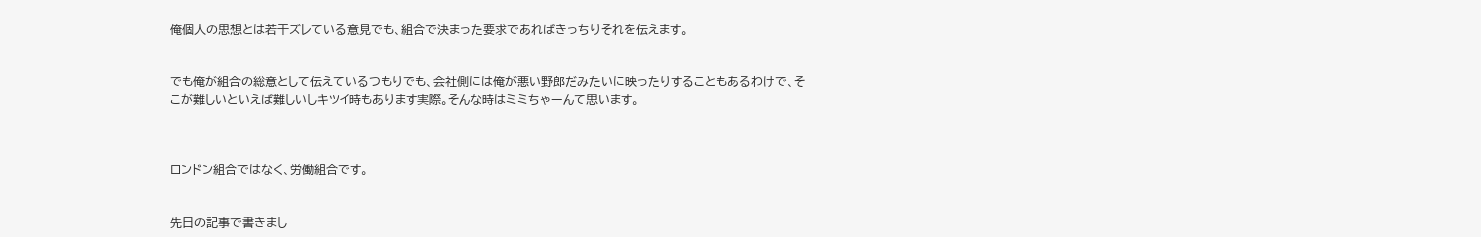俺個人の思想とは若干ズレている意見でも、組合で決まった要求であればきっちりそれを伝えます。


でも俺が組合の総意として伝えているつもりでも、会社側には俺が悪い野郎だみたいに映ったりすることもあるわけで、そこが難しいといえば難しいしキツイ時もあります実際。そんな時はミミちゃーんて思います。



ロンドン組合ではなく、労働組合です。


先日の記事で書きまし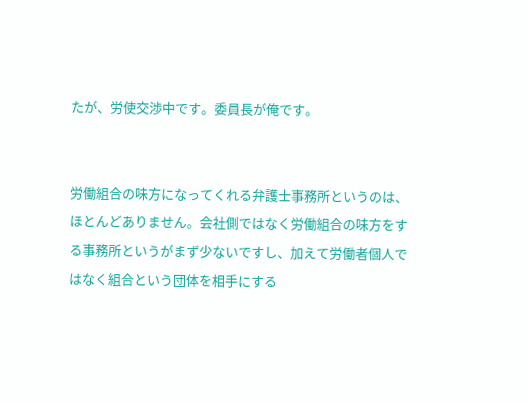たが、労使交渉中です。委員長が俺です。


労働組合の味方になってくれる弁護士事務所というのは、ほとんどありません。会社側ではなく労働組合の味方をする事務所というがまず少ないですし、加えて労働者個人ではなく組合という団体を相手にする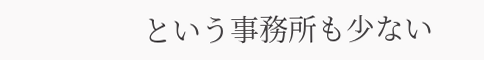という事務所も少ない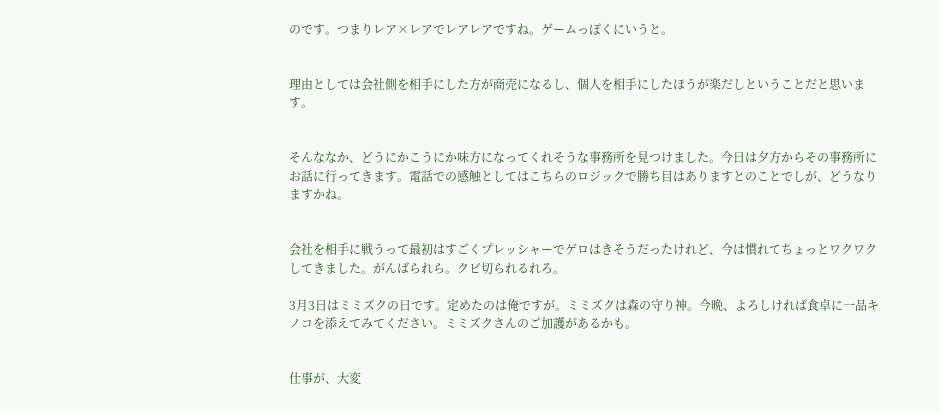のです。つまりレア×レアでレアレアですね。ゲームっぽくにいうと。


理由としては会社側を相手にした方が商売になるし、個人を相手にしたほうが楽だしということだと思います。


そんななか、どうにかこうにか味方になってくれそうな事務所を見つけました。今日は夕方からその事務所にお話に行ってきます。電話での感触としてはこちらのロジックで勝ち目はありますとのことでしが、どうなりますかね。


会社を相手に戦うって最初はすごくプレッシャーでゲロはきそうだったけれど、今は慣れてちょっとワクワクしてきました。がんばられら。クビ切られるれろ。

3月3日はミミズクの日です。定めたのは俺ですが。ミミズクは森の守り神。今晩、よろしければ食卓に一品キノコを添えてみてください。ミミズクさんのご加護があるかも。


仕事が、大変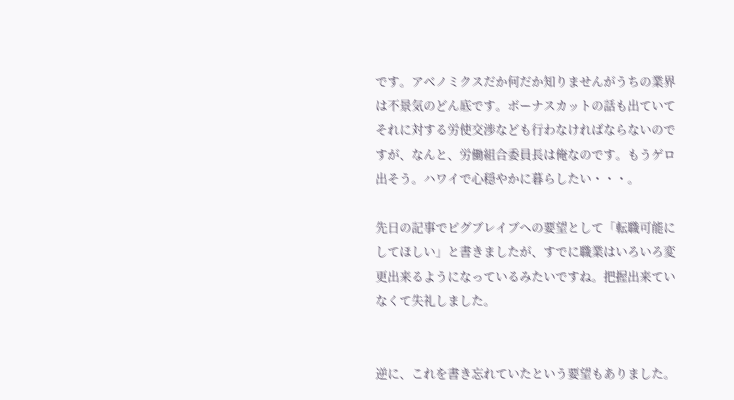です。アベノミクスだか何だか知りませんがうちの業界は不景気のどん底です。ボーナスカットの話も出ていてそれに対する労使交渉なども行わなければならないのですが、なんと、労働組合委員長は俺なのです。もうゲロ出そう。ハワイで心穏やかに暮らしたい・・・。

先日の記事でピグブレイブへの要望として「転職可能にしてほしい」と書きましたが、すでに職業はいろいろ変更出来るようになっているみたいですね。把握出来ていなくて失礼しました。


逆に、これを書き忘れていたという要望もありました。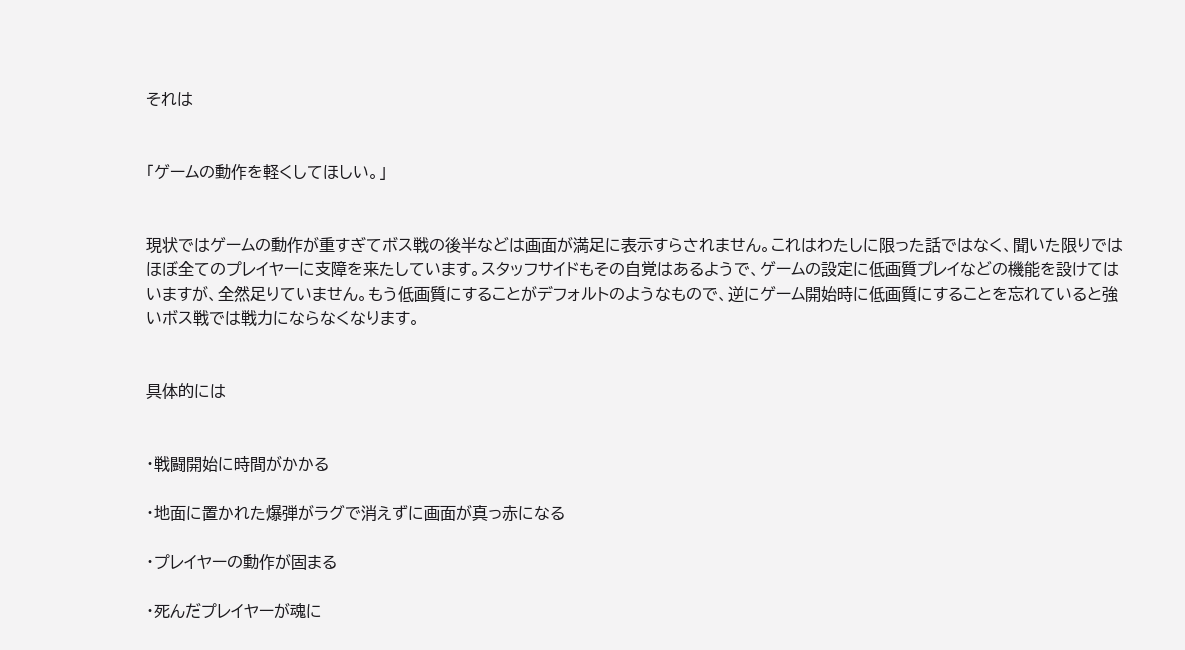それは


「ゲームの動作を軽くしてほしい。」


現状ではゲームの動作が重すぎてボス戦の後半などは画面が満足に表示すらされません。これはわたしに限った話ではなく、聞いた限りではほぼ全てのプレイヤーに支障を来たしています。スタッフサイドもその自覚はあるようで、ゲームの設定に低画質プレイなどの機能を設けてはいますが、全然足りていません。もう低画質にすることがデフォルトのようなもので、逆にゲーム開始時に低画質にすることを忘れていると強いボス戦では戦力にならなくなります。


具体的には


・戦闘開始に時間がかかる

・地面に置かれた爆弾がラグで消えずに画面が真っ赤になる

・プレイヤーの動作が固まる

・死んだプレイヤーが魂に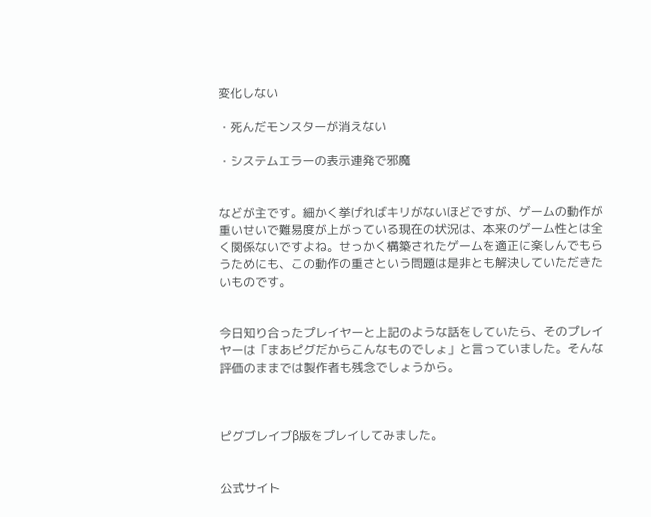変化しない

・死んだモンスターが消えない

・システムエラーの表示連発で邪魔


などが主です。細かく挙げればキリがないほどですが、ゲームの動作が重いせいで難易度が上がっている現在の状況は、本来のゲーム性とは全く関係ないですよね。せっかく構築されたゲームを適正に楽しんでもらうためにも、この動作の重さという問題は是非とも解決していただきたいものです。


今日知り合ったプレイヤーと上記のような話をしていたら、そのプレイヤーは「まあピグだからこんなものでしょ」と言っていました。そんな評価のままでは製作者も残念でしょうから。



ピグブレイブβ版をプレイしてみました。


公式サイト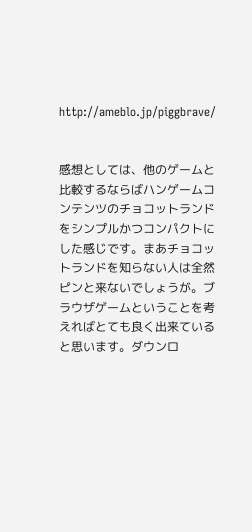http://ameblo.jp/piggbrave/


感想としては、他のゲームと比較するならばハンゲームコンテンツのチョコットランドをシンプルかつコンパクトにした感じです。まあチョコットランドを知らない人は全然ピンと来ないでしょうが。ブラウザゲームということを考えればとても良く出来ていると思います。ダウンロ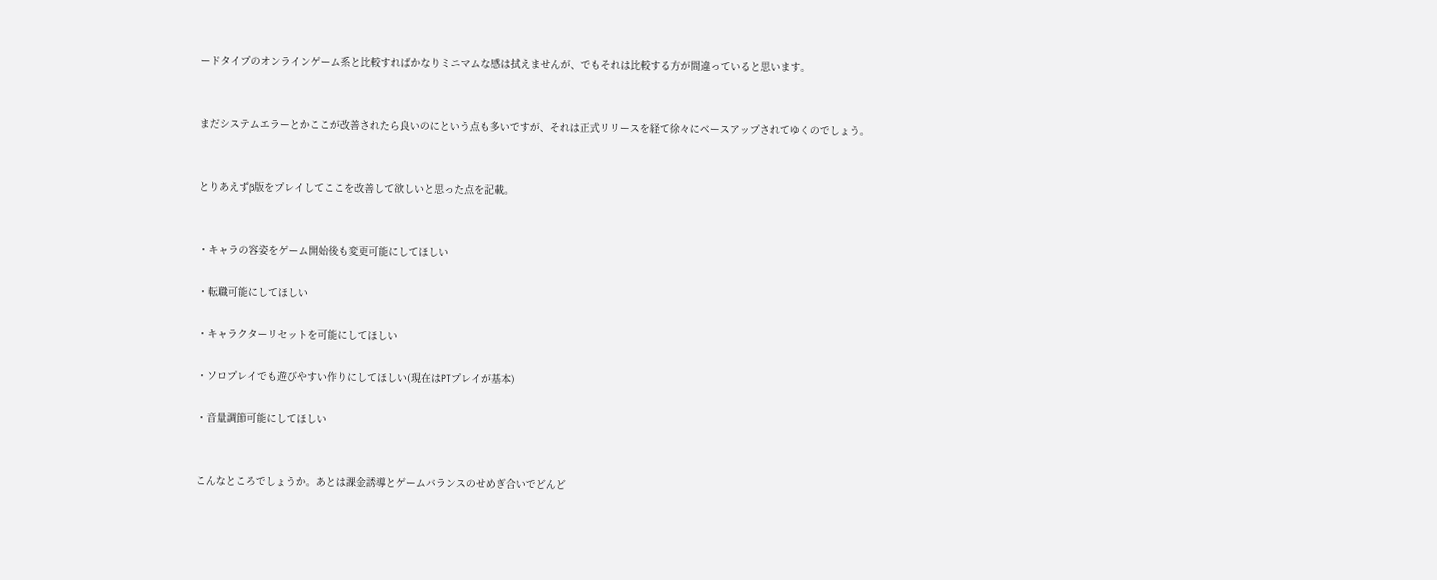ードタイプのオンラインゲーム系と比較すればかなりミニマムな感は拭えませんが、でもそれは比較する方が間違っていると思います。


まだシステムエラーとかここが改善されたら良いのにという点も多いですが、それは正式リリースを経て徐々にベースアップされてゆくのでしょう。


とりあえずβ版をプレイしてここを改善して欲しいと思った点を記載。


・キャラの容姿をゲーム開始後も変更可能にしてほしい

・転職可能にしてほしい

・キャラクターリセットを可能にしてほしい

・ソロプレイでも遊びやすい作りにしてほしい(現在はPTプレイが基本)

・音量調節可能にしてほしい


こんなところでしょうか。あとは課金誘導とゲームバランスのせめぎ合いでどんど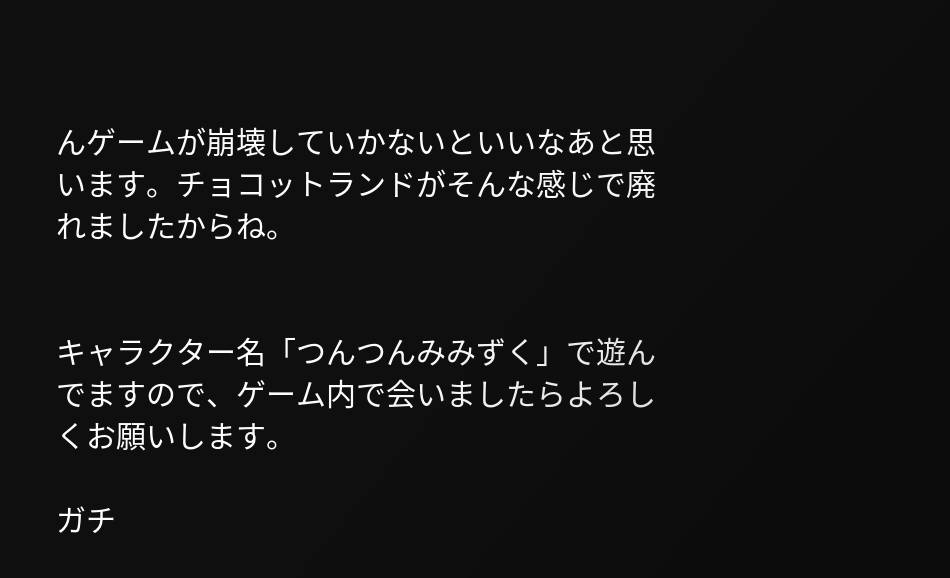んゲームが崩壊していかないといいなあと思います。チョコットランドがそんな感じで廃れましたからね。


キャラクター名「つんつんみみずく」で遊んでますので、ゲーム内で会いましたらよろしくお願いします。

ガチ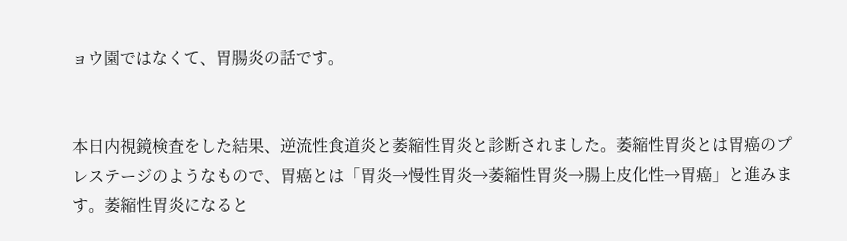ョウ園ではなくて、胃腸炎の話です。


本日内視鏡検査をした結果、逆流性食道炎と萎縮性胃炎と診断されました。萎縮性胃炎とは胃癌のプレステージのようなもので、胃癌とは「胃炎→慢性胃炎→萎縮性胃炎→腸上皮化性→胃癌」と進みます。萎縮性胃炎になると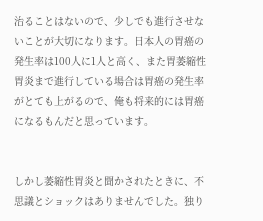治ることはないので、少しでも進行させないことが大切になります。日本人の胃癌の発生率は100人に1人と高く、また胃萎縮性胃炎まで進行している場合は胃癌の発生率がとても上がるので、俺も将来的には胃癌になるもんだと思っています。


しかし萎縮性胃炎と聞かされたときに、不思議とショックはありませんでした。独り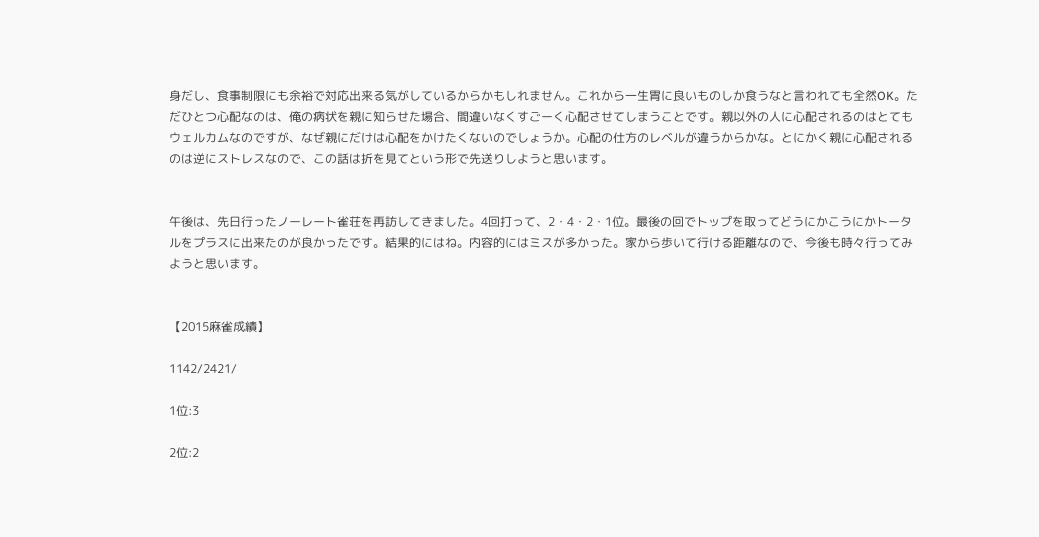身だし、食事制限にも余裕で対応出来る気がしているからかもしれません。これから一生胃に良いものしか食うなと言われても全然OK。ただひとつ心配なのは、俺の病状を親に知らせた場合、間違いなくすごーく心配させてしまうことです。親以外の人に心配されるのはとてもウェルカムなのですが、なぜ親にだけは心配をかけたくないのでしょうか。心配の仕方のレベルが違うからかな。とにかく親に心配されるのは逆にストレスなので、この話は折を見てという形で先送りしようと思います。


午後は、先日行ったノーレート雀荘を再訪してきました。4回打って、2・4・2・1位。最後の回でトップを取ってどうにかこうにかトータルをプラスに出来たのが良かったです。結果的にはね。内容的にはミスが多かった。家から歩いて行ける距離なので、今後も時々行ってみようと思います。


【2015麻雀成績】

1142/2421/

1位:3

2位:2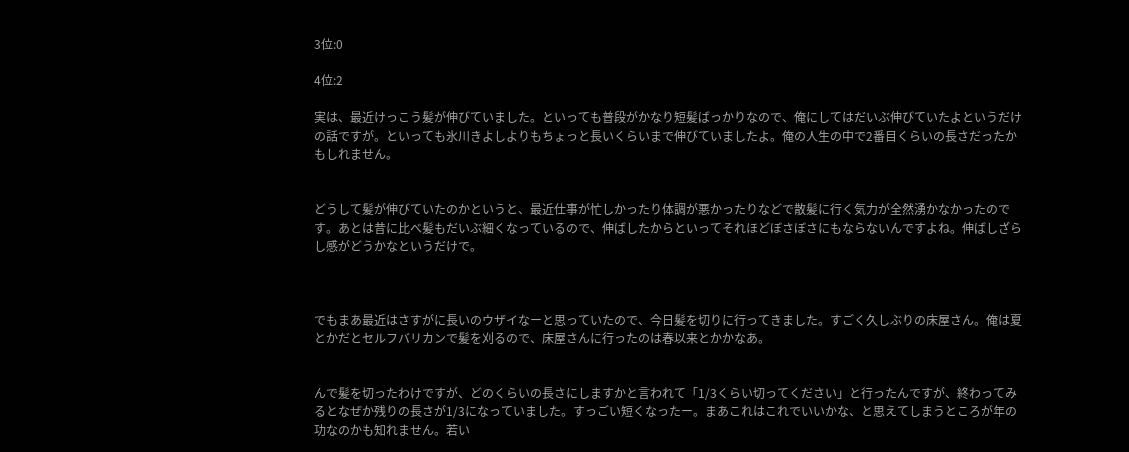3位:0

4位:2

実は、最近けっこう髪が伸びていました。といっても普段がかなり短髪ばっかりなので、俺にしてはだいぶ伸びていたよというだけの話ですが。といっても氷川きよしよりもちょっと長いくらいまで伸びていましたよ。俺の人生の中で2番目くらいの長さだったかもしれません。


どうして髪が伸びていたのかというと、最近仕事が忙しかったり体調が悪かったりなどで散髪に行く気力が全然湧かなかったのです。あとは昔に比べ髪もだいぶ細くなっているので、伸ばしたからといってそれほどぼさぼさにもならないんですよね。伸ばしざらし感がどうかなというだけで。



でもまあ最近はさすがに長いのウザイなーと思っていたので、今日髪を切りに行ってきました。すごく久しぶりの床屋さん。俺は夏とかだとセルフバリカンで髪を刈るので、床屋さんに行ったのは春以来とかかなあ。


んで髪を切ったわけですが、どのくらいの長さにしますかと言われて「1/3くらい切ってください」と行ったんですが、終わってみるとなぜか残りの長さが1/3になっていました。すっごい短くなったー。まあこれはこれでいいかな、と思えてしまうところが年の功なのかも知れません。若い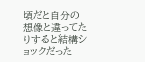頃だと自分の想像と違ってたりすると結構ショックだった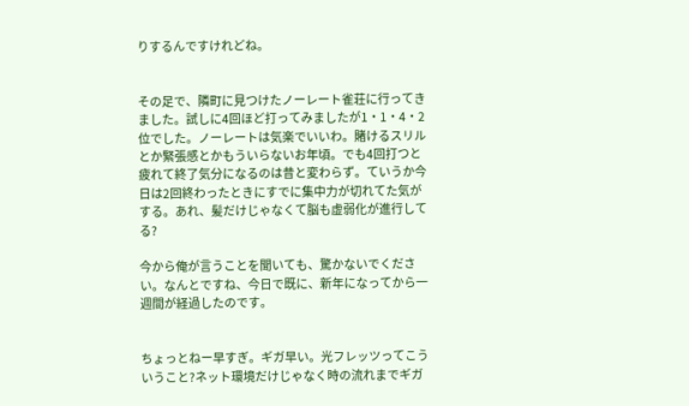りするんですけれどね。


その足で、隣町に見つけたノーレート雀荘に行ってきました。試しに4回ほど打ってみましたが1・1・4・2位でした。ノーレートは気楽でいいわ。賭けるスリルとか緊張感とかもういらないお年頃。でも4回打つと疲れて終了気分になるのは昔と変わらず。ていうか今日は2回終わったときにすでに集中力が切れてた気がする。あれ、髪だけじゃなくて脳も虚弱化が進行してる?

今から俺が言うことを聞いても、驚かないでください。なんとですね、今日で既に、新年になってから一週間が経過したのです。


ちょっとねー早すぎ。ギガ早い。光フレッツってこういうこと?ネット環境だけじゃなく時の流れまでギガ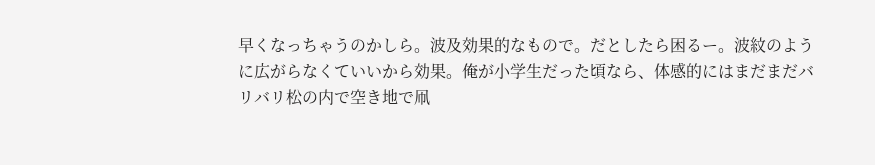早くなっちゃうのかしら。波及効果的なもので。だとしたら困るー。波紋のように広がらなくていいから効果。俺が小学生だった頃なら、体感的にはまだまだバリバリ松の内で空き地で凧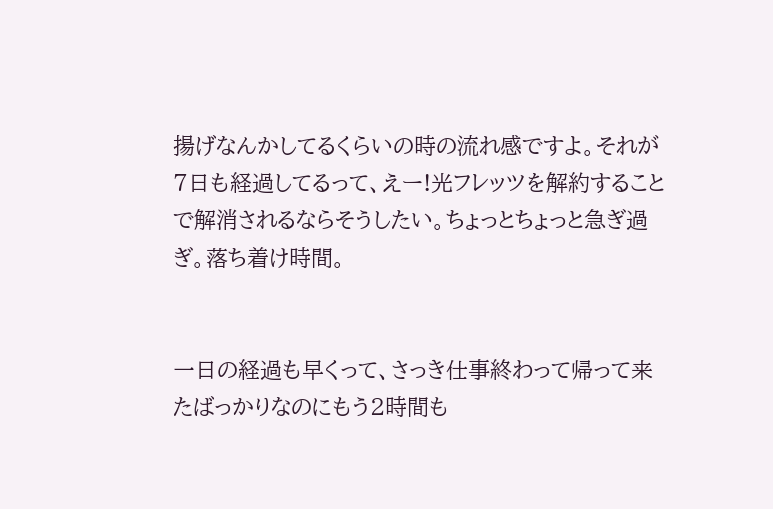揚げなんかしてるくらいの時の流れ感ですよ。それが7日も経過してるって、えー!光フレッツを解約することで解消されるならそうしたい。ちょっとちょっと急ぎ過ぎ。落ち着け時間。


一日の経過も早くって、さっき仕事終わって帰って来たばっかりなのにもう2時間も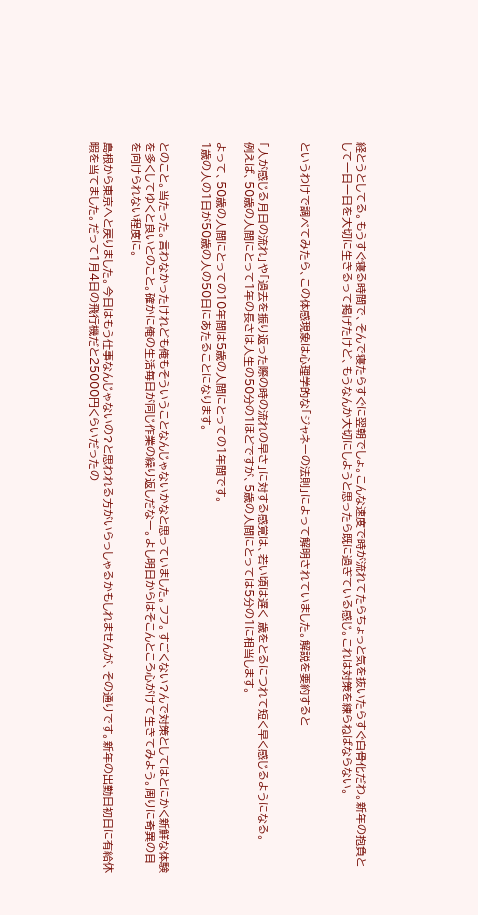経とうとしてる。もうすぐ寝る時間で、そんで寝たらすぐに翌朝でしょ。こんな速度で時が流れてたらちょっと気を抜いたらすぐ白骨化だわ。新年の抱負として一日一日を大切に生きるって掲げたけど、もうなんか大切にしようと思ったら既に過ぎている感じ。これは対策を練らねばならない。


というわけで調べてみたら、この体感現象は心理学的な「ジャネーの法則」によって解明されていました。解説を要約すると


「人が感じる月日の流れ」や「過去を振り返った際の時の流れの早さ」に対する感覚は、若い頃は遅く 歳をとるにつれて短く早く感じるようになる。
例えば、50歳の人間にとって1年の長さは人生の50分の1ほどですが、5歳の人間にとっては5分の1に相当します。

よって、50歳の人間にとっての10年間は5歳の人間にとっての1年間です。
1歳の人の1日が50歳の人の50日にあたることになります。


とのこと。当たった。言わなかったけれども俺もそういうことなんじゃないかなと思っていました。フフ。すごくない?んで対策としてはとにかく新鮮な体験を多くしてゆくと良いとのこと。確かに俺の生活毎日が同じ作業の繰り返しだなー。よし明日からはそこんところ心がけて生きてみよう。周りに奇異の目を向けられない程度に。

島根から東京へと戻りました。今日はもう仕事なんじゃないの?と思われる方がいらっしゃるかもしれませんが、その通りです。新年の出勤日初日に有給休暇を当てました。だって1月4日の飛行機だと25000円くらいだったの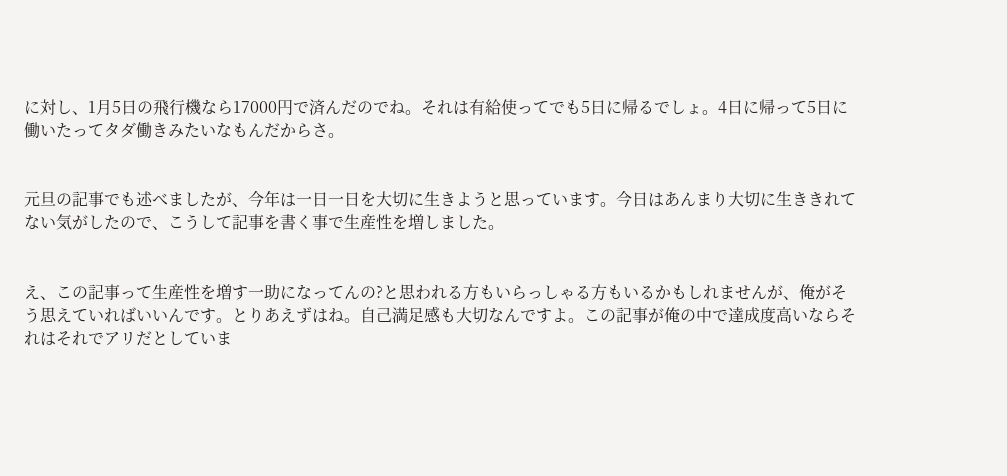に対し、1月5日の飛行機なら17000円で済んだのでね。それは有給使ってでも5日に帰るでしょ。4日に帰って5日に働いたってタダ働きみたいなもんだからさ。


元旦の記事でも述べましたが、今年は一日一日を大切に生きようと思っています。今日はあんまり大切に生ききれてない気がしたので、こうして記事を書く事で生産性を増しました。


え、この記事って生産性を増す一助になってんの?と思われる方もいらっしゃる方もいるかもしれませんが、俺がそう思えていればいいんです。とりあえずはね。自己満足感も大切なんですよ。この記事が俺の中で達成度高いならそれはそれでアリだとしていま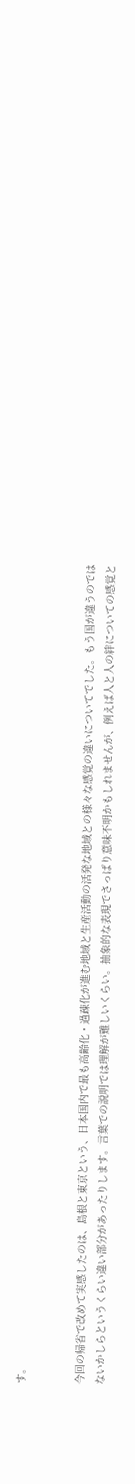す。


今回の帰省で改めて実感したのは、島根と東京という、日本国内で最も高齢化・過疎化が進む地域と生産活動の活発な地域との様々な感覚の違いについてでした。もう国が違うのではないかしらというくらい違い部分があったりします。言葉での説明では理解が難しいくらい。抽象的な表現でさっぱり意味不明かもしれませんが、例えば人と人の絆についての感覚と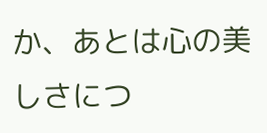か、あとは心の美しさにつ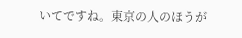いてですね。東京の人のほうが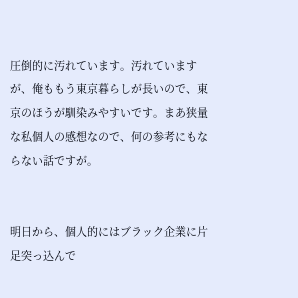圧倒的に汚れています。汚れていますが、俺ももう東京暮らしが長いので、東京のほうが馴染みやすいです。まあ狭量な私個人の感想なので、何の参考にもならない話ですが。


明日から、個人的にはブラック企業に片足突っ込んで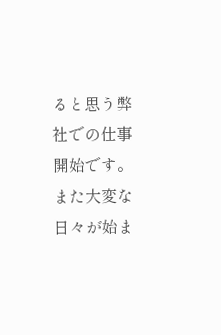ると思う弊社での仕事開始です。また大変な日々が始ま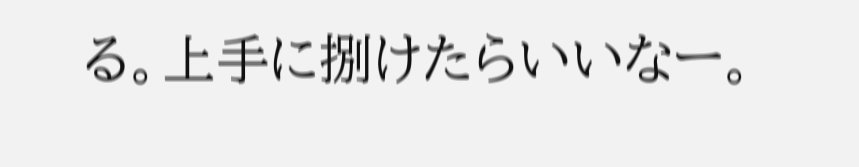る。上手に捌けたらいいなー。